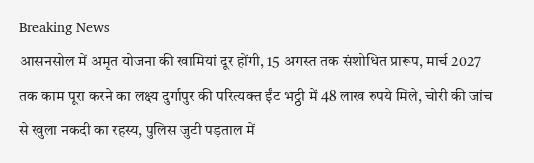Breaking News
आसनसोल में अमृत योजना की खामियां दूर होंगी, 15 अगस्त तक संशोधित प्रारूप, मार्च 2027 तक काम पूरा करने का लक्ष्य दुर्गापुर की परित्यक्त ईंट भट्ठी में 48 लाख रुपये मिले, चोरी की जांच से खुला नकदी का रहस्य, पुलिस जुटी पड़ताल में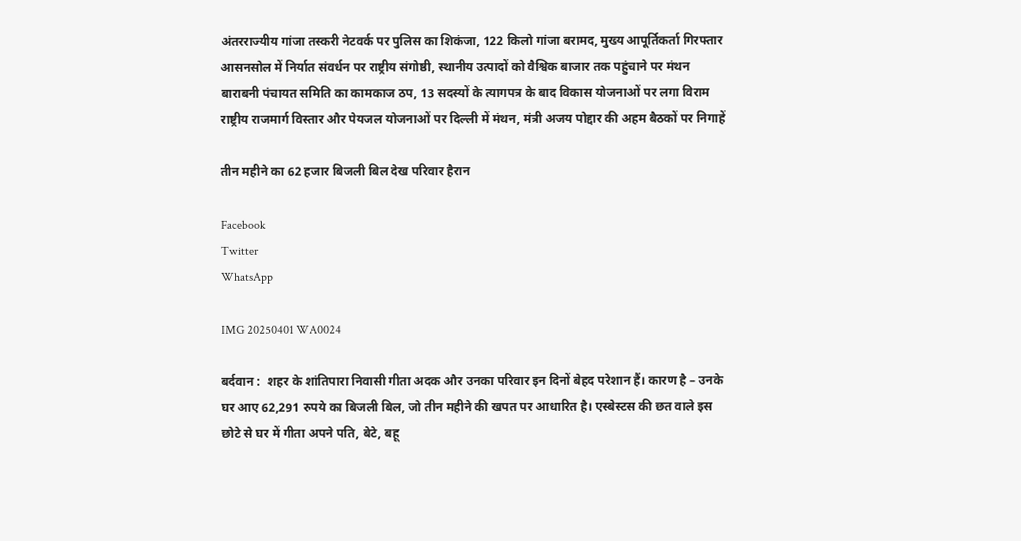अंतरराज्यीय गांजा तस्करी नेटवर्क पर पुलिस का शिकंजा, 122 किलो गांजा बरामद, मुख्य आपूर्तिकर्ता गिरफ्तार आसनसोल में निर्यात संवर्धन पर राष्ट्रीय संगोष्ठी, स्थानीय उत्पादों को वैश्विक बाजार तक पहुंचाने पर मंथन बाराबनी पंचायत समिति का कामकाज ठप, 13 सदस्यों के त्यागपत्र के बाद विकास योजनाओं पर लगा विराम राष्ट्रीय राजमार्ग विस्तार और पेयजल योजनाओं पर दिल्ली में मंथन, मंत्री अजय पोद्दार की अहम बैठकों पर निगाहें

तीन महीने का 62 हजार बिजली बिल देख परिवार हैरान

Facebook
Twitter
WhatsApp

IMG 20250401 WA0024

बर्दवान :  शहर के शांतिपारा निवासी गीता अदक और उनका परिवार इन दिनों बेहद परेशान हैं। कारण है – उनके घर आए 62,291 रुपये का बिजली बिल, जो तीन महीने की खपत पर आधारित है। एस्बेस्टस की छत वाले इस छोटे से घर में गीता अपने पति, बेटे, बहू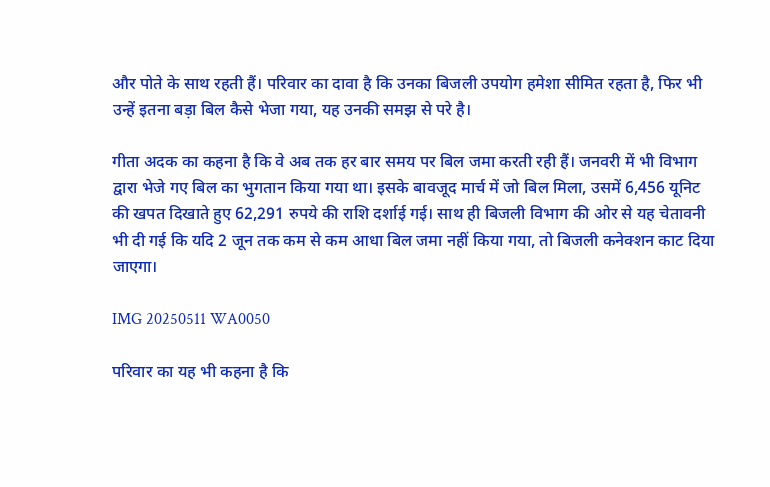और पोते के साथ रहती हैं। परिवार का दावा है कि उनका बिजली उपयोग हमेशा सीमित रहता है, फिर भी उन्हें इतना बड़ा बिल कैसे भेजा गया, यह उनकी समझ से परे है।

गीता अदक का कहना है कि वे अब तक हर बार समय पर बिल जमा करती रही हैं। जनवरी में भी विभाग द्वारा भेजे गए बिल का भुगतान किया गया था। इसके बावजूद मार्च में जो बिल मिला, उसमें 6,456 यूनिट की खपत दिखाते हुए 62,291 रुपये की राशि दर्शाई गई। साथ ही बिजली विभाग की ओर से यह चेतावनी भी दी गई कि यदि 2 जून तक कम से कम आधा बिल जमा नहीं किया गया, तो बिजली कनेक्शन काट दिया जाएगा।

IMG 20250511 WA0050

परिवार का यह भी कहना है कि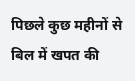पिछले कुछ महीनों से बिल में खपत की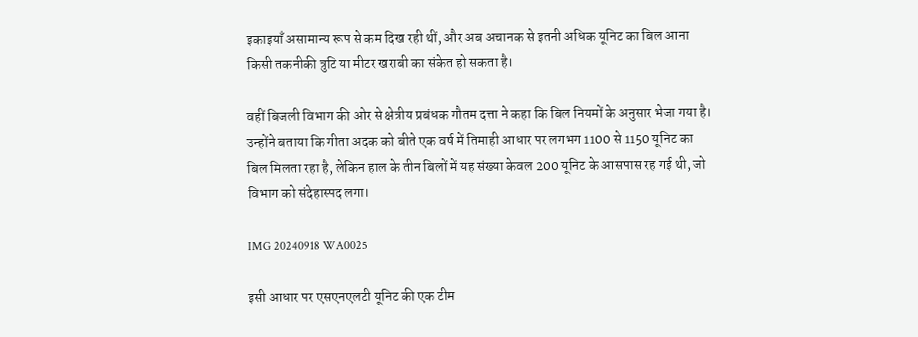इकाइयाँ असामान्य रूप से कम दिख रही थीं, और अब अचानक से इतनी अधिक यूनिट का बिल आना किसी तकनीकी त्रुटि या मीटर खराबी का संकेत हो सकता है।

वहीं बिजली विभाग की ओर से क्षेत्रीय प्रबंधक गौतम दत्ता ने कहा कि बिल नियमों के अनुसार भेजा गया है। उन्होंने बताया कि गीता अदक को बीते एक वर्ष में तिमाही आधार पर लगभग 1100 से 1150 यूनिट का बिल मिलता रहा है, लेकिन हाल के तीन बिलों में यह संख्या केवल 200 यूनिट के आसपास रह गई थी, जो विभाग को संदेहास्पद लगा।

IMG 20240918 WA0025

इसी आधार पर एसएनएलटी यूनिट की एक टीम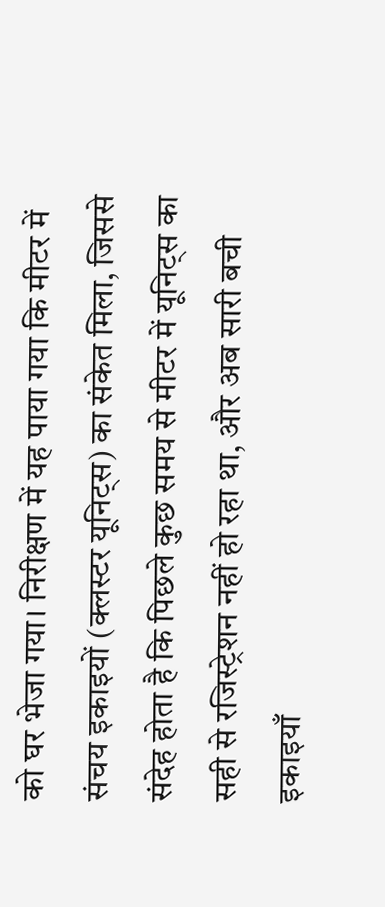को घर भेजा गया। निरीक्षण में यह पाया गया कि मीटर में संचय इकाइयों (क्लस्टर यूनिट्स) का संकेत मिला, जिससे संदेह होता है कि पिछले कुछ समय से मीटर में यूनिट्स का सही से रजिस्ट्रेशन नहीं हो रहा था, और अब सारी बची इकाइयाँ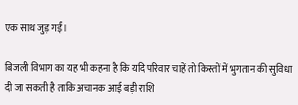एक साथ जुड़ गईं।

बिजली विभाग का यह भी कहना है कि यदि परिवार चाहें तो किस्तों में भुगतान की सुविधा दी जा सकती है ताकि अचानक आई बड़ी राशि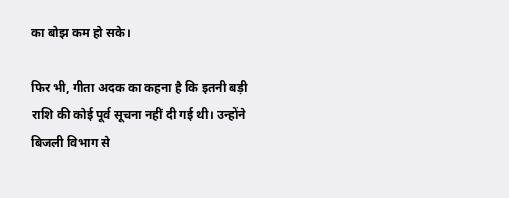का बोझ कम हो सके।

फिर भी, गीता अदक का कहना है कि इतनी बड़ी राशि की कोई पूर्व सूचना नहीं दी गई थी। उन्होंने बिजली विभाग से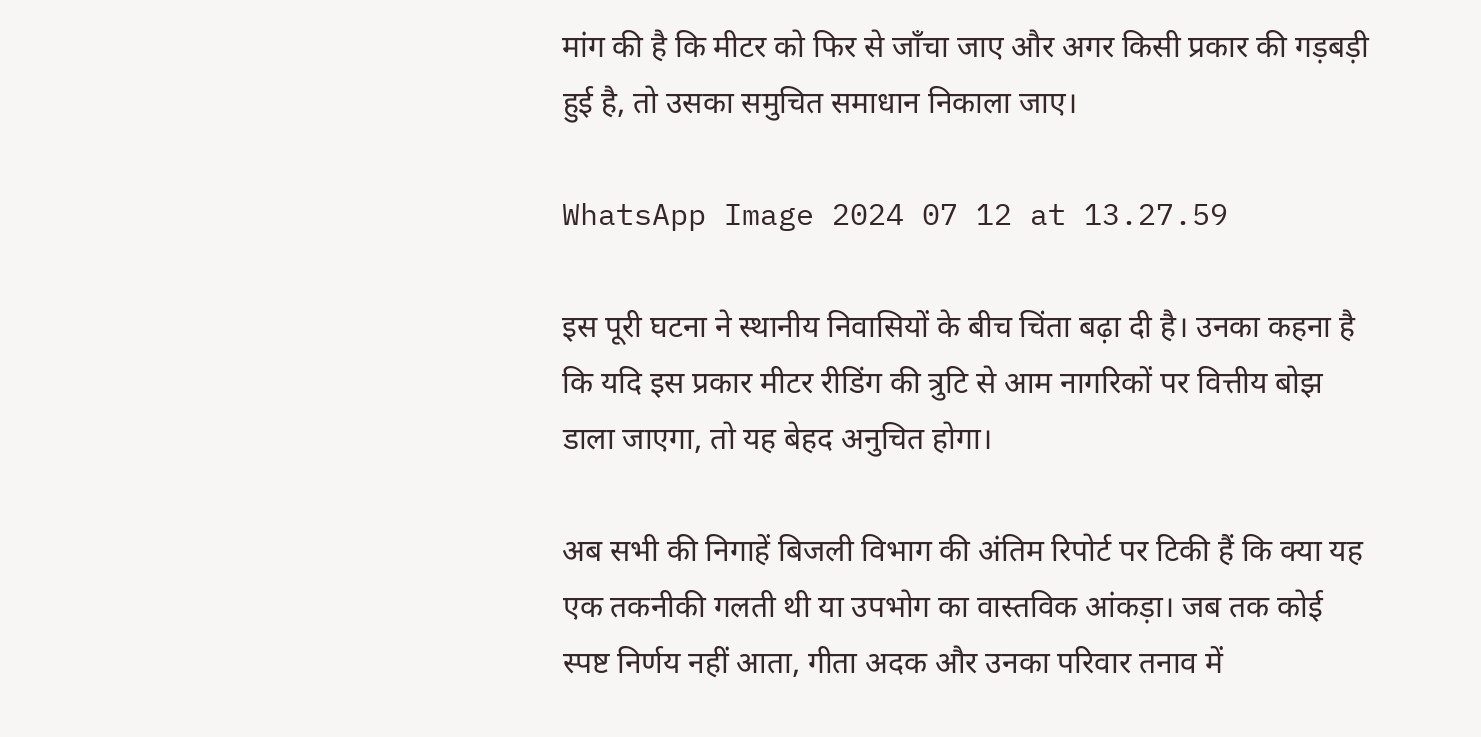मांग की है कि मीटर को फिर से जाँचा जाए और अगर किसी प्रकार की गड़बड़ी हुई है, तो उसका समुचित समाधान निकाला जाए।

WhatsApp Image 2024 07 12 at 13.27.59

इस पूरी घटना ने स्थानीय निवासियों के बीच चिंता बढ़ा दी है। उनका कहना है कि यदि इस प्रकार मीटर रीडिंग की त्रुटि से आम नागरिकों पर वित्तीय बोझ डाला जाएगा, तो यह बेहद अनुचित होगा।

अब सभी की निगाहें बिजली विभाग की अंतिम रिपोर्ट पर टिकी हैं कि क्या यह एक तकनीकी गलती थी या उपभोग का वास्तविक आंकड़ा। जब तक कोई स्पष्ट निर्णय नहीं आता, गीता अदक और उनका परिवार तनाव में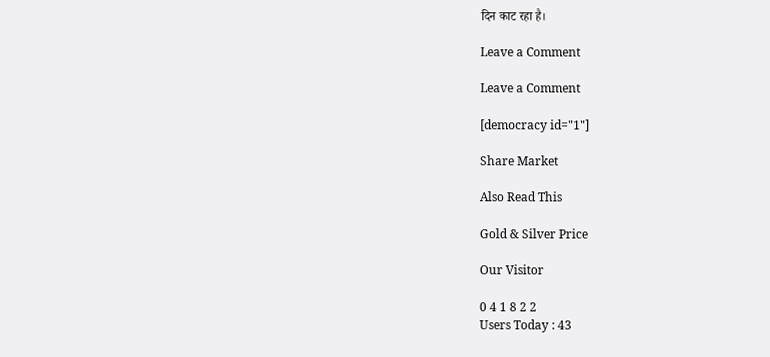दिन काट रहा है।

Leave a Comment

Leave a Comment

[democracy id="1"]

Share Market

Also Read This

Gold & Silver Price

Our Visitor

0 4 1 8 2 2
Users Today : 43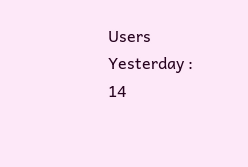Users Yesterday : 14